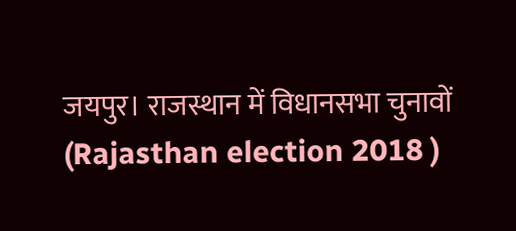जयपुर। राजस्थान में विधानसभा चुनावों (Rajasthan election 2018 )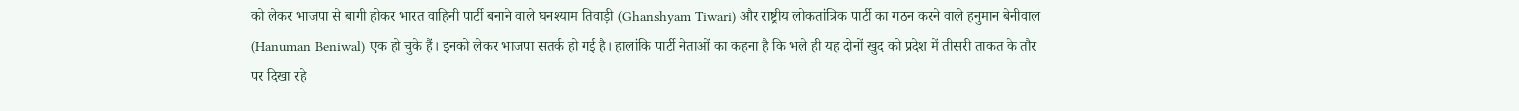को लेकर भाजपा से बागी होकर भारत वाहिनी पार्टी बनाने वाले घनश्याम तिवाड़ी (Ghanshyam Tiwari) और राष्ट्रीय लोकतांत्रिक पार्टी का गठन करने वाले हनुमान बेनीवाल (Hanuman Beniwal) एक हो चुके हैं। इनको लेकर भाजपा सतर्क हो गई है। हालांकि पार्टी नेताओं का कहना है कि भले ही यह दोनों खुद को प्रदेश में तीसरी ताकत के तौर पर दिखा रहे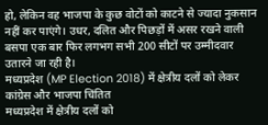हो, लेकिन वह भाजपा के कुछ वोटों को काटने से ज्यादा नुकसान नहीं कर पाएंगे। उधर, दलित और पिछड़ों में असर रखने वाली बसपा एक बार फिर लगभग सभी 200 सीटों पर उम्मीदवार उतारने जा रही है।
मध्यप्रदेश (MP Election 2018) में क्षेत्रीय दलों को लेकर कांग्रेस और भाजपा चिंतित
मध्यप्रदेश में क्षेत्रीय दलों को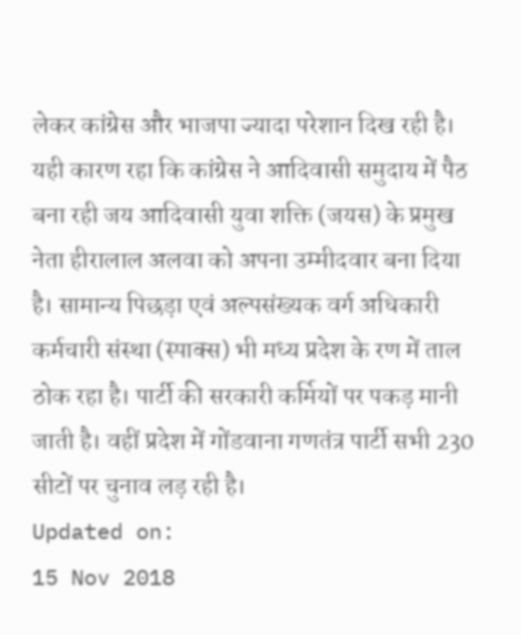लेकर कांग्रेस और भाजपा ज्यादा परेशान दिख रही है। यही कारण रहा कि कांग्रेस ने आदिवासी समुदाय में पैठ बना रही जय आदिवासी युवा शक्ति (जयस) के प्रमुख नेता हीरालाल अलवा को अपना उम्मीदवार बना दिया है। सामान्य पिछड़ा एवं अल्पसंख्यक वर्ग अधिकारी कर्मचारी संस्था (स्पाक्स) भी मध्य प्रदेश के रण में ताल ठोक रहा है। पार्टी की सरकारी कर्मियों पर पकड़ मानी जाती है। वहीं प्रदेश में गोंडवाना गणतंत्र पार्टी सभी 230 सीटों पर चुनाव लड़ रही है।
Updated on:
15 Nov 2018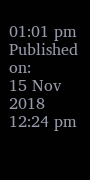01:01 pm
Published on:
15 Nov 2018 12:24 pm